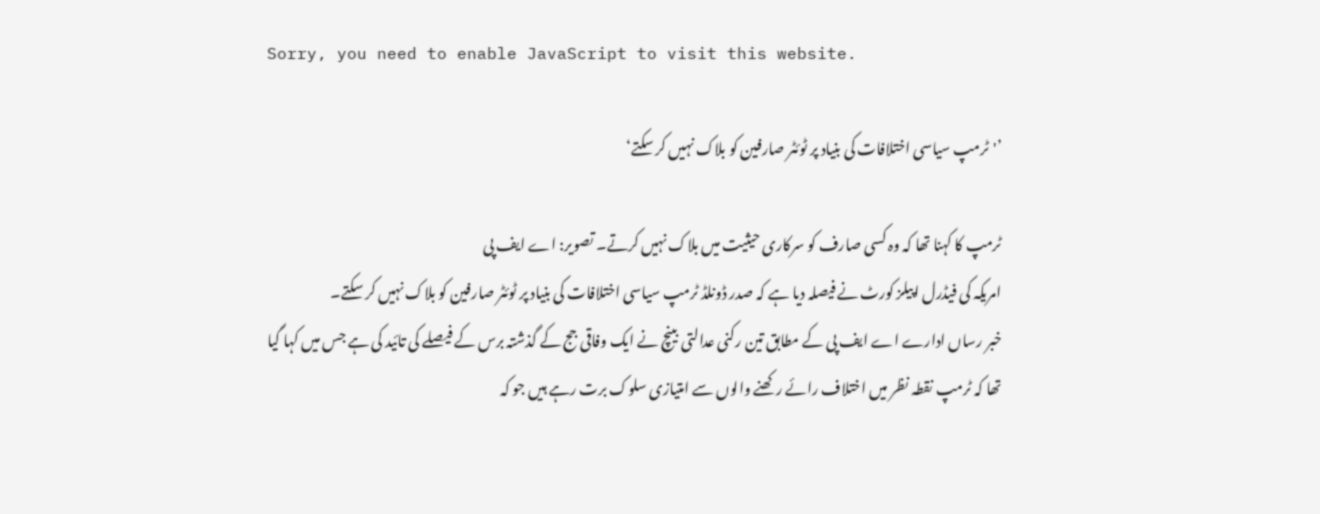Sorry, you need to enable JavaScript to visit this website.

’'ٹرمپ سیاسی اختلافات کی بنیاد پر ٹوئٹر صارفین کو بلاک نہیں کر سکتے‘

ٹرمپ کا کہنا تھا کہ وہ کسی صارف کو سرکاری حیثیت میں بلاک نہیں کرتے۔ تصویر: اے ایف پی
امریکہ کی فیڈرل اپیلز کورٹ نے فیصلہ دیا ہے کہ صدر ڈونلڈ ٹرمپ سیاسی اختلافات کی بنیاد پر ٹوئٹر صارفین کو بلاک نہیں کر سکتے۔
خبر رساں ادارے اے ایف پی کے مطابق تین رکنی عدالتی بینچ نے ایک وفاقی جج کے گذشتہ برس کے فیصلے کی تائید کی ہے جس میں کہا گیا تھا کہ ٹرمپ نقطہ نظر میں اختلاف رائے رکھنے والوں سے امتیازی سلوک برت رہے ہیں جو کہ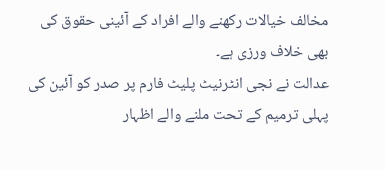مخالف خیالات رکھنے والے افراد کے آئینی حقوق کی بھی خلاف ورزی ہے۔
عدالت نے نجی انٹرنیٹ پلیٹ فارم پر صدر کو آئین کی پہلی ترمیم کے تحت ملنے والے اظہار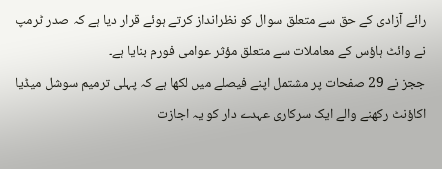رائے آزادی کے حق سے متعلق سوال کو نظرانداز کرتے ہوئے قرار دیا ہے کہ صدر ٹرمپ نے وائٹ ہاؤس کے معاملات سے متعلق مؤثر عوامی فورم بنایا ہے۔
ججز نے 29 صفحات پر مشتمل اپنے فیصلے میں لکھا ہے کہ پہلی ترمیم سوشل میڈیا اکاؤنٹ رکھنے والے ایک سرکاری عہدے دار کو یہ اجازت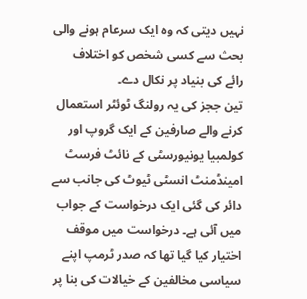نہیں دیتی کہ وہ ایک سرعام ہونے والی بحث سے کسی شخص کو اختلاف رائے کی بنیاد پر نکال دے۔
تین ججز کی یہ رولنگ ٹوئٹر استعمال کرنے والے صارفین کے ایک گروپ اور کولمبیا یونیورسٹی کے نائٹ فرسٹ امینڈمنٹ انسٹی ٹیوٹ کی جانب سے دائر کی گئی ایک درخواست کے جواب میں آئی ہے۔ درخواست میں موقف اختیار کیا گیا تھا کہ صدر ٹرمپ اپنے سیاسی مخالفین کے خیالات کی بنا پر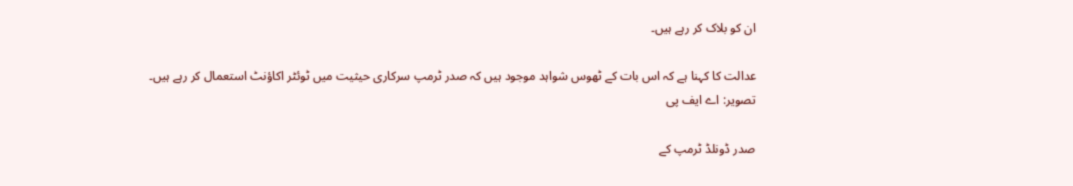ان کو بلاک کر رہے ہیں۔

عدالت کا کہنا ہے کہ اس بات کے ٹھوس شواہد موجود ہیں کہ صدر ٹرمپ سرکاری حیثیت میں ٹوئٹر اکاؤنٹ استعمال کر رہے ہیں۔ تصویر: اے ایف پی

صدر ڈونلڈ ٹرمپ کے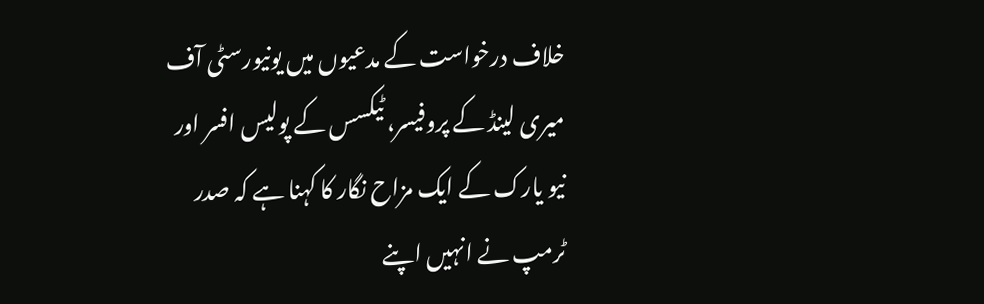خلاف درخواست کے مدعیوں میں یونیورسٹی آف میری لینڈ کے پروفیسر، ٹیکسس کے پولیس افسر اور نیو یارک کے ایک مزاح نگار کا کہنا ہے کہ صدر ٹرمپ نے انہیں اپنے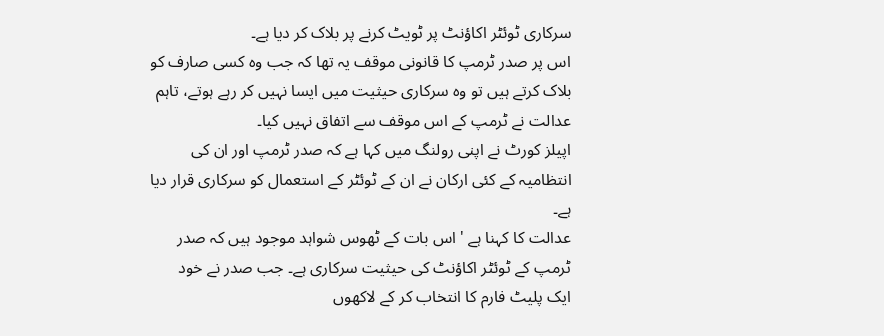سرکاری ٹوئٹر اکاؤنٹ پر ٹویٹ کرنے پر بلاک کر دیا ہے۔
اس پر صدر ٹرمپ کا قانونی موقف یہ تھا کہ جب وہ کسی صارف کو بلاک کرتے ہیں تو وہ سرکاری حیثیت میں ایسا نہیں کر رہے ہوتے، تاہم عدالت نے ٹرمپ کے اس موقف سے اتفاق نہیں کیا۔
اپیلز کورٹ نے اپنی رولنگ میں کہا ہے کہ صدر ٹرمپ اور ان کی انتظامیہ کے کئی ارکان نے ان کے ٹوئٹر کے استعمال کو سرکاری قرار دیا ہے۔
عدالت کا کہنا ہے ' اس بات کے ٹھوس شواہد موجود ہیں کہ صدر ٹرمپ کے ٹوئٹر اکاؤنٹ کی حیثیت سرکاری ہے۔ جب صدر نے خود  ایک پلیٹ فارم کا انتخاب کر کے لاکھوں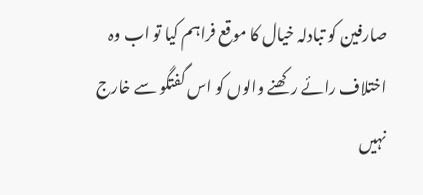صارفین کو تبادلہ خیال کا موقع فراہم کیا تو اب وہ اختلاف رائے رکھنے والوں کو اس گفتگو سے خارج نہیں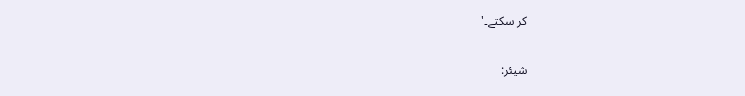کر سکتے۔'

شیئر: